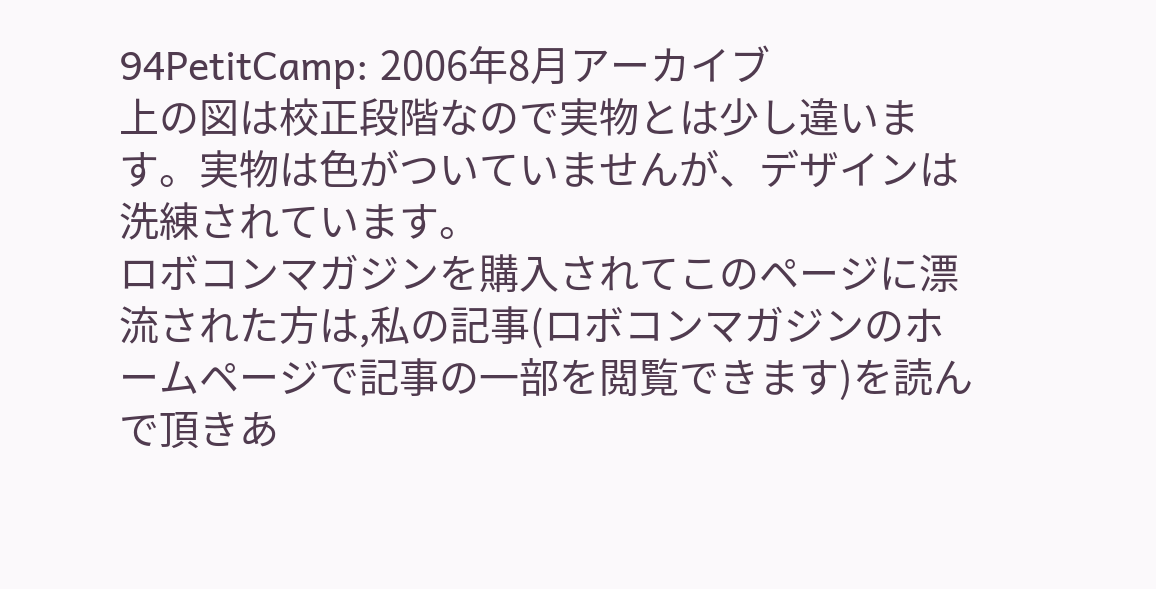94PetitCamp: 2006年8月アーカイブ
上の図は校正段階なので実物とは少し違います。実物は色がついていませんが、デザインは洗練されています。
ロボコンマガジンを購入されてこのページに漂流された方は,私の記事(ロボコンマガジンのホームページで記事の一部を閲覧できます)を読んで頂きあ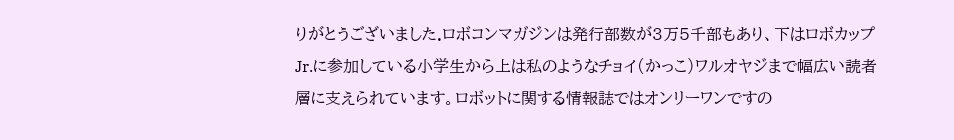りがとうございました.ロボコンマガジンは発行部数が3万5千部もあり、下はロボカップJr.に参加している小学生から上は私のようなチョイ(かっこ)ワルオヤジまで幅広い読者層に支えられています。ロボットに関する情報誌ではオンリーワンですの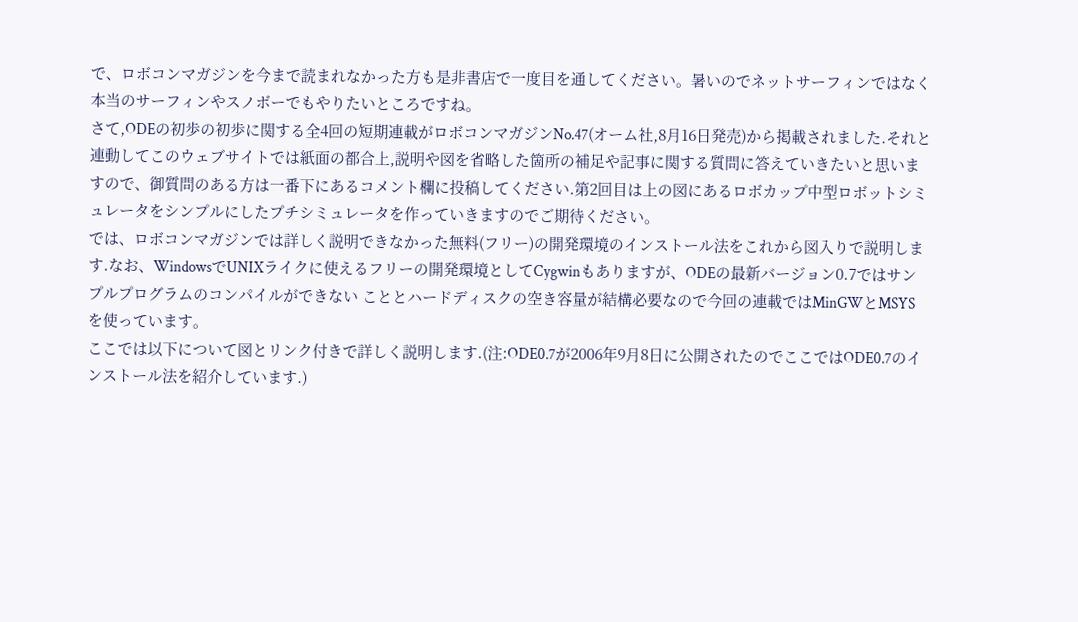で、ロボコンマガジンを今まで読まれなかった方も是非書店で一度目を通してください。暑いのでネットサーフィンではなく本当のサーフィンやスノボーでもやりたいところですね。
さて,ODEの初歩の初歩に関する全4回の短期連載がロボコンマガジンNo.47(オーム社,8月16日発売)から掲載されました.それと連動してこのウェブサイトでは紙面の都合上,説明や図を省略した箇所の補足や記事に関する質問に答えていきたいと思いますので、御質問のある方は一番下にあるコメント欄に投稿してください.第2回目は上の図にあるロボカップ中型ロボットシミュレータをシンプルにしたプチシミュレータを作っていきますのでご期待ください。
では、ロボコンマガジンでは詳しく説明できなかった無料(フリー)の開発環境のインストール法をこれから図入りで説明します.なお、WindowsでUNIXライクに使えるフリーの開発環境としてCygwinもありますが、ODEの最新バージョン0.7ではサンプルプログラムのコンパイルができない こととハードディスクの空き容量が結構必要なので今回の連載ではMinGWとMSYSを使っています。
ここでは以下について図とリンク付きで詳しく説明します.(注:ODE0.7が2006年9月8日に公開されたのでここではODE0.7のインストール法を紹介しています.)